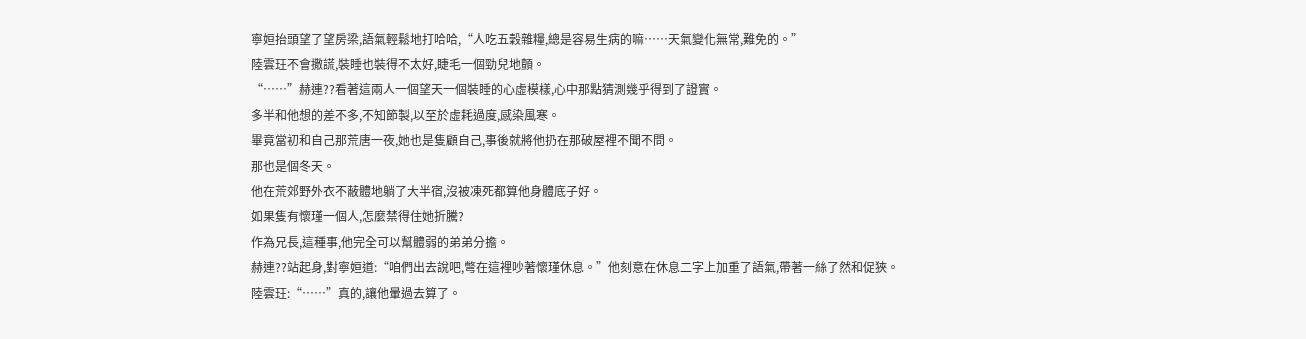寧姮抬頭望了望房梁,語氣輕鬆地打哈哈,“人吃五穀雜糧,總是容易生病的嘛……天氣變化無常,難免的。”
陸雲玨不會撒謊,裝睡也裝得不太好,睫毛一個勁兒地顫。
“……”赫連??看著這兩人一個望天一個裝睡的心虛模樣,心中那點猜測幾乎得到了證實。
多半和他想的差不多,不知節製,以至於虛耗過度,感染風寒。
畢竟當初和自己那荒唐一夜,她也是隻顧自己,事後就將他扔在那破屋裡不聞不問。
那也是個冬天。
他在荒郊野外衣不蔽體地躺了大半宿,沒被凍死都算他身體底子好。
如果隻有懷瑾一個人,怎麼禁得住她折騰?
作為兄長,這種事,他完全可以幫體弱的弟弟分擔。
赫連??站起身,對寧姮道:“咱們出去說吧,彆在這裡吵著懷瑾休息。”他刻意在休息二字上加重了語氣,帶著一絲了然和促狹。
陸雲玨:“……”真的,讓他暈過去算了。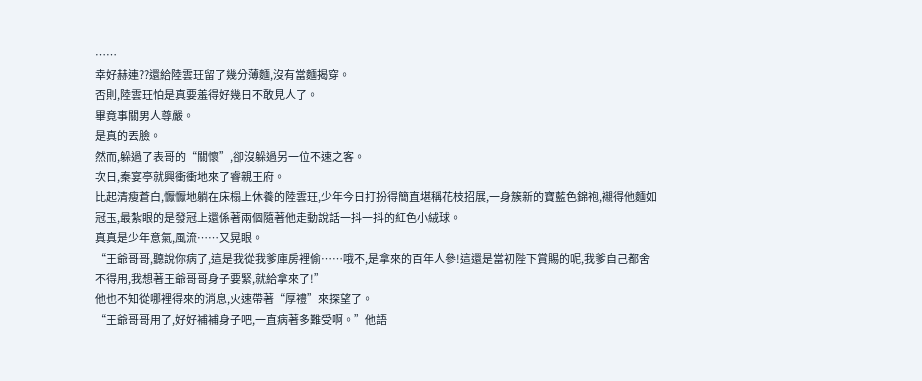……
幸好赫連??還給陸雲玨留了幾分薄麵,沒有當麵揭穿。
否則,陸雲玨怕是真要羞得好幾日不敢見人了。
畢竟事關男人尊嚴。
是真的丟臉。
然而,躲過了表哥的“關懷”,卻沒躲過另一位不速之客。
次日,秦宴亭就興衝衝地來了睿親王府。
比起清瘦蒼白,懨懨地躺在床榻上休養的陸雲玨,少年今日打扮得簡直堪稱花枝招展,一身簇新的寶藍色錦袍,襯得他麵如冠玉,最紮眼的是發冠上還係著兩個隨著他走動說話一抖一抖的紅色小絨球。
真真是少年意氣,風流……又晃眼。
“王爺哥哥,聽說你病了,這是我從我爹庫房裡偷……哦不,是拿來的百年人參!這還是當初陛下賞賜的呢,我爹自己都舍不得用,我想著王爺哥哥身子要緊,就給拿來了!”
他也不知從哪裡得來的消息,火速帶著“厚禮”來探望了。
“王爺哥哥用了,好好補補身子吧,一直病著多難受啊。”他語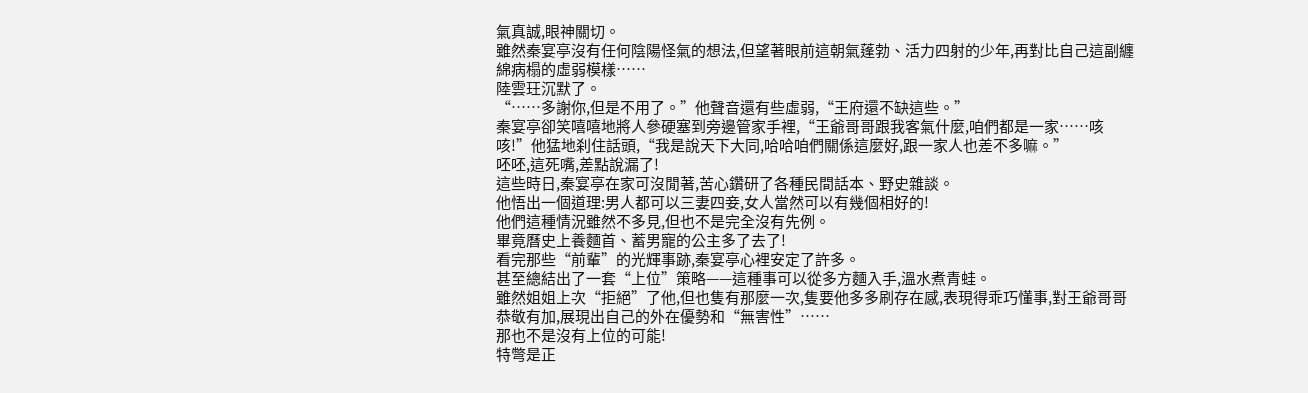氣真誠,眼神關切。
雖然秦宴亭沒有任何陰陽怪氣的想法,但望著眼前這朝氣蓬勃、活力四射的少年,再對比自己這副纏綿病榻的虛弱模樣……
陸雲玨沉默了。
“……多謝你,但是不用了。”他聲音還有些虛弱,“王府還不缺這些。”
秦宴亭卻笑嘻嘻地將人參硬塞到旁邊管家手裡,“王爺哥哥跟我客氣什麼,咱們都是一家……咳咳!”他猛地刹住話頭,“我是說天下大同,哈哈咱們關係這麼好,跟一家人也差不多嘛。”
呸呸,這死嘴,差點說漏了!
這些時日,秦宴亭在家可沒閒著,苦心鑽研了各種民間話本、野史雜談。
他悟出一個道理:男人都可以三妻四妾,女人當然可以有幾個相好的!
他們這種情況雖然不多見,但也不是完全沒有先例。
畢竟曆史上養麵首、蓄男寵的公主多了去了!
看完那些“前輩”的光輝事跡,秦宴亭心裡安定了許多。
甚至總結出了一套“上位”策略——這種事可以從多方麵入手,溫水煮青蛙。
雖然姐姐上次“拒絕”了他,但也隻有那麼一次,隻要他多多刷存在感,表現得乖巧懂事,對王爺哥哥恭敬有加,展現出自己的外在優勢和“無害性”……
那也不是沒有上位的可能!
特彆是正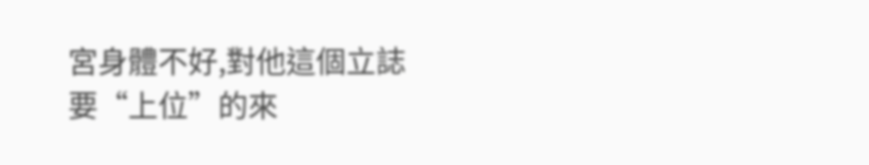宮身體不好,對他這個立誌要“上位”的來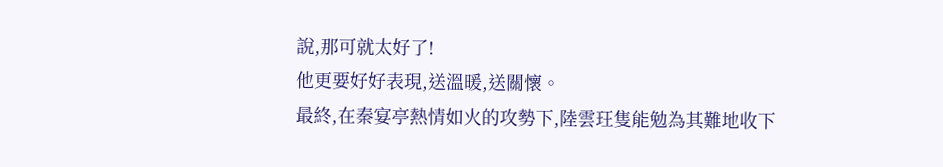說,那可就太好了!
他更要好好表現,送溫暖,送關懷。
最終,在秦宴亭熱情如火的攻勢下,陸雲玨隻能勉為其難地收下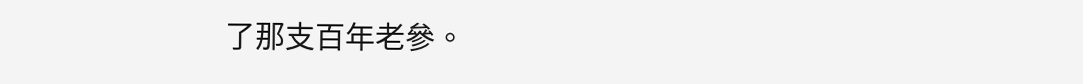了那支百年老參。